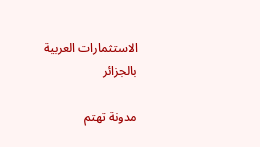الاستثمارات العربية بالجزائر

مدونة تهتم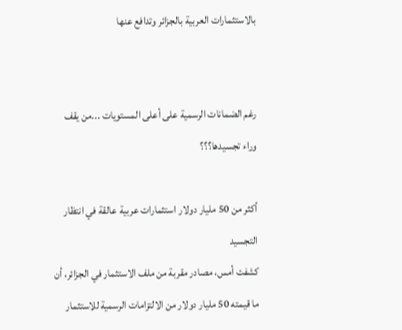بالاستثمارات العربية بالجزائر وتدافع عنها


رغم الضمانات الرسمية على أعلى المستويات ...من يقف وراء تجسيدها؟؟؟

أكثر من 50 مليار دولار استثمارات عربية عالقة في انتظار التجسيد
كشفت أمس، مصادر مقربة من ملف الاستثمار في الجزائر، أن ما قيمته 50 مليار دولار من الالتزامات الرسمية للاستثمار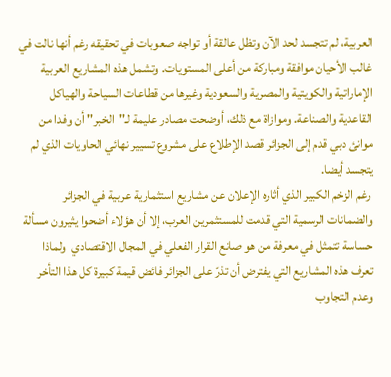العربية، لم تتجسد لحد الآن وتظل عالقة أو تواجه صعوبات في تحقيقه رغم أنها نالت في غالب الأحيان موافقة ومباركة من أعلى المستويات. وتشمل هذه المشاريع العربية الإماراتية والكويتية والمصرية والسعودية وغيرها من قطاعات السياحة والهياكل القاعدية والصناعة. وموازاة مع ذلك، أوضحت مصادر عليمة لـ''الخبر'' أن وفدا من موانئ دبي قدم إلى الجزائر قصد الإطلاع على مشروع تسيير نهائي الحاويات الذي لم يتجسد أيضا.
 رغم الزخم الكبير الذي أثاره الإعلان عن مشاريع استثمارية عربية في الجزائر  والضمانات الرسمية التي قدمت للمستثمرين العرب، إلا أن هؤلاء أضحوا يثيرون مسألة حساسة تتمثل في معرفة من هو صانع القرار الفعلي في المجال الاقتصادي  ولماذا تعرف هذه المشاريع التي يفترض أن تذرّ على الجزائر فائض قيمة كبيرة كل هذا التأخر وعدم التجاوب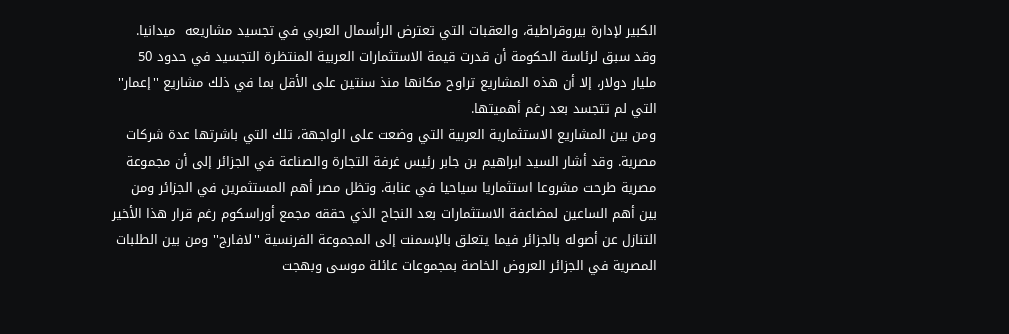الكبير لإدارة بيروقراطية، والعقبات التي تعترض الرأسمال العربي في تجسيد مشاريعه  ميدانيا.
وقد سبق لرئاسة الحكومة أن قدرت قيمة الاستثمارات العربية المنتظرة التجسيد في حدود 50 مليار دولار، إلا أن هذه المشاريع تراوح مكانها منذ سنتين على الأقل بما في ذلك مشاريع ''إعمار'' التي لم تتجسد بعد رغم أهميتها.
ومن بين المشاريع الاستثمارية العربية التي وضعت على الواجهة، تلك التي باشرتها عدة شركات مصرية. وقد أشار السيد ابراهيم بن جابر رئيس غرفة التجارة والصناعة في الجزائر إلى أن مجموعة مصرية طرحت مشروعا استثماريا سياحيا في عنابة. وتظل مصر أهم المستثمرين في الجزائر ومن بين أهم الساعين لمضاعفة الاستثمارات بعد النجاح الذي حققه مجمع أوراسكوم رغم قرار هذا الأخير التنازل عن أصوله بالجزائر فيما يتعلق بالإسمنت إلى المجموعة الفرنسية ''لافارج'' ومن بين الطلبات المصرية في الجزائر العروض الخاصة بمجموعات عائلة موسى وبهجت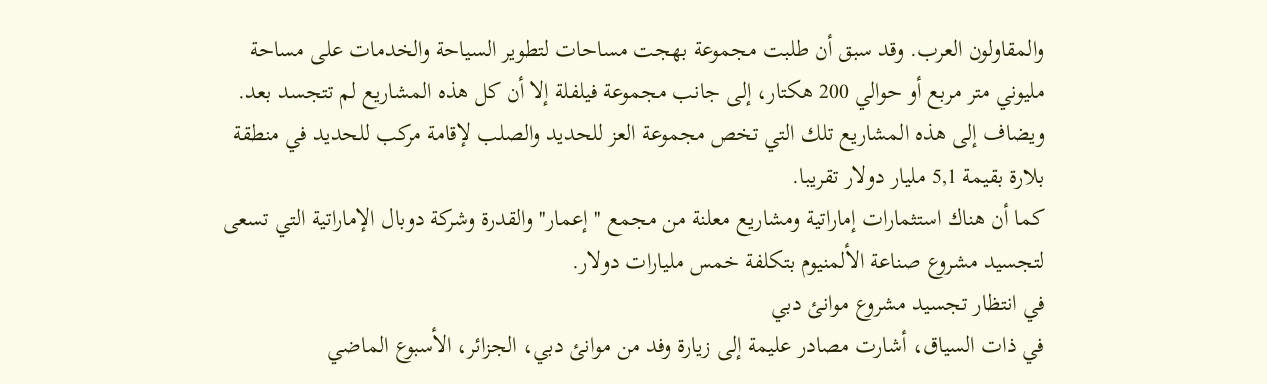والمقاولون العرب. وقد سبق أن طلبت مجموعة بهجت مساحات لتطوير السياحة والخدمات على مساحة مليوني متر مربع أو حوالي 200 هكتار، إلى جانب مجموعة فيلفلة إلا أن كل هذه المشاريع لم تتجسد بعد. ويضاف إلى هذه المشاريع تلك التي تخص مجموعة العز للحديد والصلب لإقامة مركب للحديد في منطقة بلارة بقيمة 5,1 مليار دولار تقريبا.
كما أن هناك استثمارات إماراتية ومشاريع معلنة من مجمع ''إعمار'' والقدرة وشركة دوبال الإماراتية التي تسعى لتجسيد مشروع صناعة الألمنيوم بتكلفة خمس مليارات دولار.
في انتظار تجسيد مشروع موانئ دبي
في ذات السياق، أشارت مصادر عليمة إلى زيارة وفد من موانئ دبي، الجزائر، الأسبوع الماضي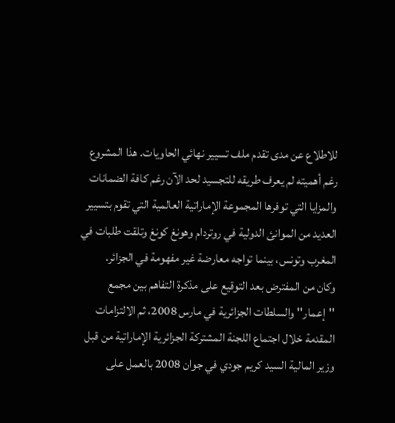للاطلاع عن مدى تقدم ملف تسيير نهائي الحاويات. هذا المشروع رغم أهميته لم يعرف طريقه للتجسيد لحد الآن رغم كافة الضمانات والمزايا التي توفرها المجموعة الإماراتية العالمية التي تقوم بتسيير العديد من الموانئ الدولية في روتردام وهونغ كونغ وتلقت طلبات في المغرب وتونس، بينما تواجه معارضة غير مفهومة في الجزائر.
وكان من المفترض بعد التوقيع على مذكرة التفاهم بين مجمع ''إعمار'' والسلطات الجزائرية في مارس 2008، ثم الالتزامات المقدمة خلال اجتماع اللجنة المشتركة الجزائرية الإماراتية من قبل وزير المالية السيد كريم جودي في جوان 2008 بالعمل على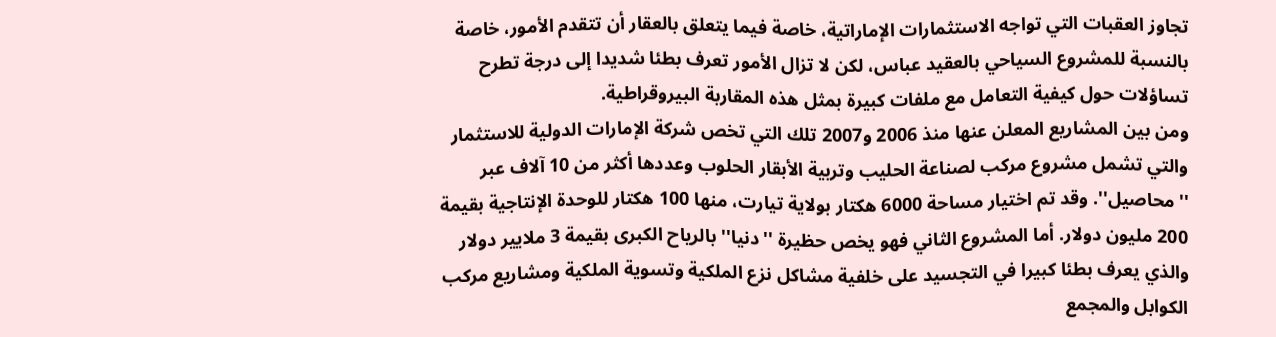تجاوز العقبات التي تواجه الاستثمارات الإماراتية، خاصة فيما يتعلق بالعقار أن تتقدم الأمور، خاصة بالنسبة للمشروع السياحي بالعقيد عباس، لكن لا تزال الأمور تعرف بطئا شديدا إلى درجة تطرح تساؤلات حول كيفية التعامل مع ملفات كبيرة بمثل هذه المقاربة البيروقراطية.
ومن بين المشاريع المعلن عنها منذ 2006 و2007 تلك التي تخص شركة الإمارات الدولية للاستثمار والتي تشمل مشروع مركب لصناعة الحليب وتربية الأبقار الحلوب وعددها أكثر من 10 آلاف عبر ''محاصيل''. وقد تم اختيار مساحة 6000 هكتار بولاية تيارت، منها 100 هكتار للوحدة الإنتاجية بقيمة 200 مليون دولار. أما المشروع الثاني فهو يخص حظيرة ''دنيا'' بالرياح الكبرى بقيمة 3 ملايير دولار والذي يعرف بطئا كبيرا في التجسيد على خلفية مشاكل نزع الملكية وتسوية الملكية ومشاريع مركب الكوابل والمجمع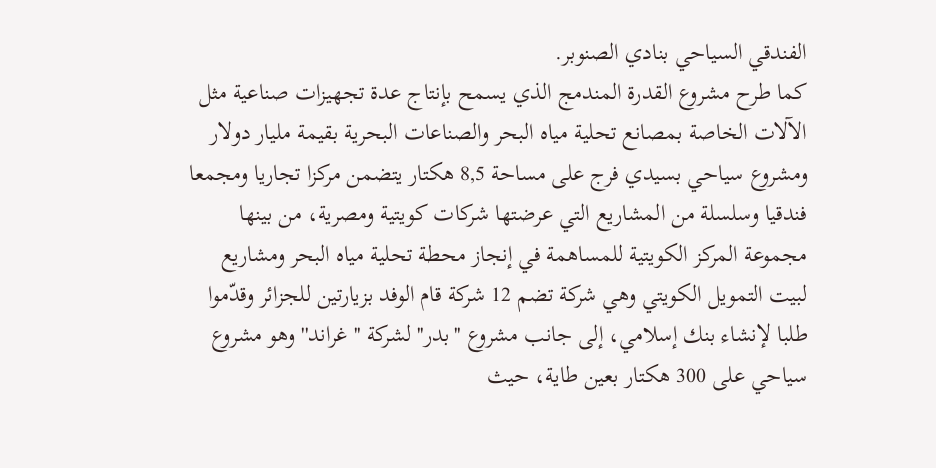الفندقي السياحي بنادي الصنوبر.
كما طرح مشروع القدرة المندمج الذي يسمح بإنتاج عدة تجهيزات صناعية مثل الآلات الخاصة بمصانع تحلية مياه البحر والصناعات البحرية بقيمة مليار دولار ومشروع سياحي بسيدي فرج على مساحة 8,5 هكتار يتضمن مركزا تجاريا ومجمعا فندقيا وسلسلة من المشاريع التي عرضتها شركات كويتية ومصرية، من بينها مجموعة المركز الكويتية للمساهمة في إنجاز محطة تحلية مياه البحر ومشاريع لبيت التمويل الكويتي وهي شركة تضم 12 شركة قام الوفد بزيارتين للجزائر وقدّموا طلبا لإنشاء بنك إسلامي، إلى جانب مشروع ''بدر'' لشركة ''غراند'' وهو مشروع سياحي على 300 هكتار بعين طاية، حيث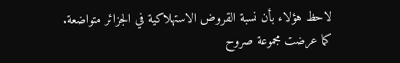لاحظ هؤلاء بأن نسبة القروض الاستهلاكية في الجزائر متواضعة. كما عرضت مجموعة صروح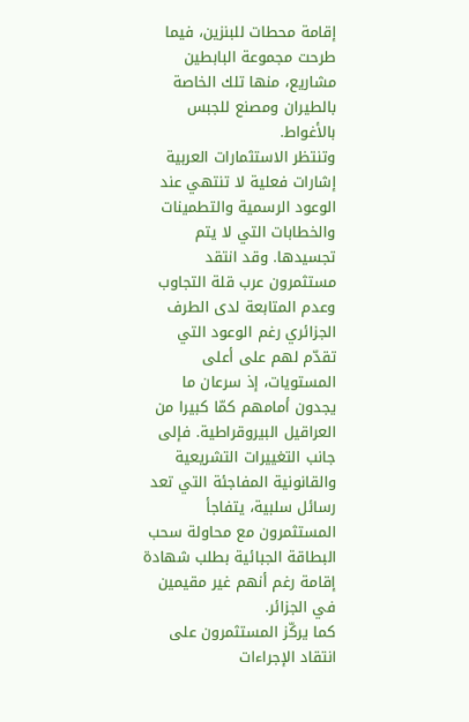إقامة محطات للبنزين، فيما طرحت مجموعة البابطين مشاريع، منها تلك الخاصة بالطيران ومصنع للجبس بالأغواط.
وتنتظر الاستثمارات العربية إشارات فعلية لا تنتهي عند الوعود الرسمية والتطمينات والخطابات التي لا يتم تجسيدها. وقد انتقد مستثمرون عرب قلة التجاوب وعدم المتابعة لدى الطرف الجزائري رغم الوعود التي تقدّم لهم على أعلى المستويات، إذ سرعان ما يجدون أمامهم كمّا كبيرا من العراقيل البيروقراطية. فإلى جانب التغييرات التشريعية والقانونية المفاجئة التي تعد رسائل سلبية، يتفاجأ المستثمرون مع محاولة سحب البطاقة الجبائية بطلب شهادة إقامة رغم أنهم غير مقيمين في الجزائر.
كما يركّز المستثمرون على انتقاد الإجراءات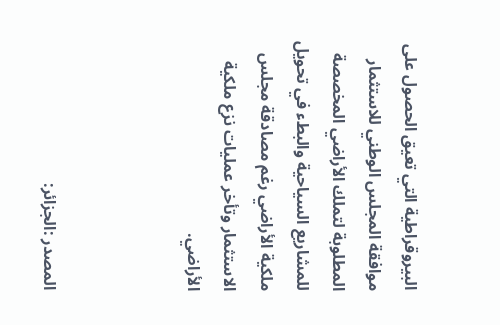البيروقراطية التي تعيق الحصول على موافقة المجلس الوطني للاستثمار المطلوبة لتملك الأراضي المخصصة للمشاريع السياحية والبطء في تحويل ملكية الأراضي رغم مصادقة مجلس الاستثمار وتأخر عمليات نزع ملكية الأراضي.



المصدر :الجزائر: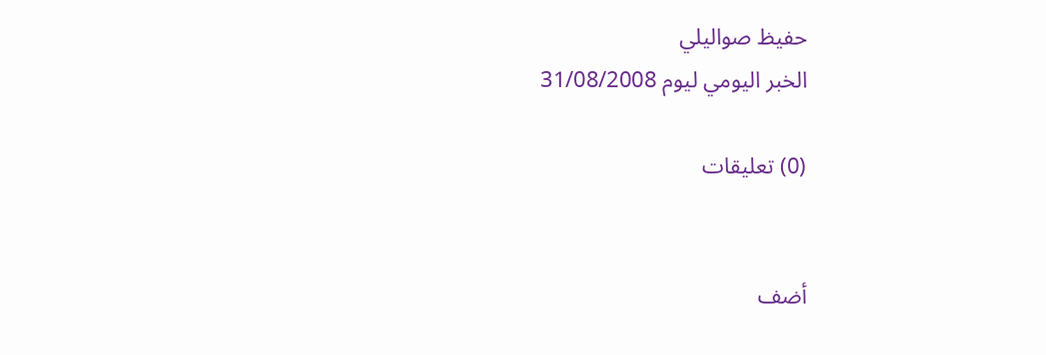حفيظ صواليلي
الخبر اليومي ليوم 31/08/2008

(0) تعليقات


أضف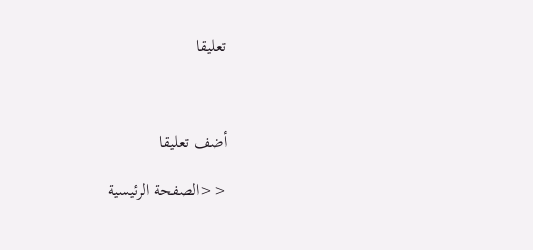تعليقا



أضف تعليقا

<<الصفحة الرئيسية